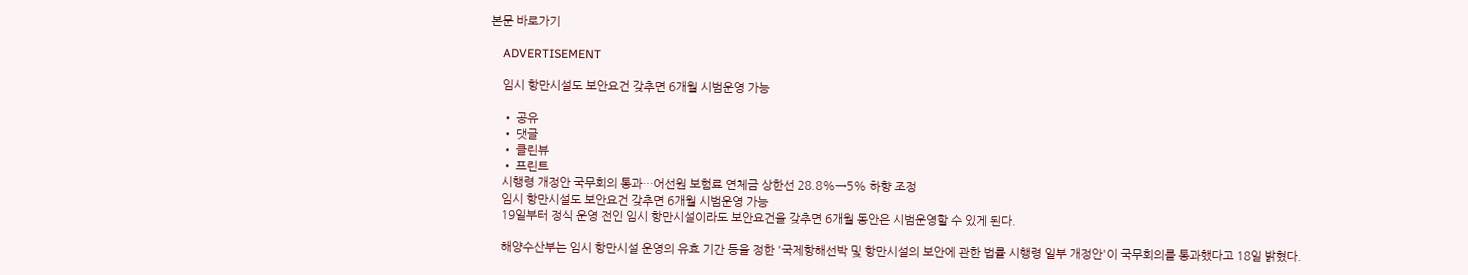본문 바로가기

    ADVERTISEMENT

    임시 항만시설도 보안요건 갖추면 6개월 시범운영 가능

    • 공유
    • 댓글
    • 클린뷰
    • 프린트
    시행령 개정안 국무회의 통과…어선원 보험료 연체금 상한선 28.8%→5% 하향 조정
    임시 항만시설도 보안요건 갖추면 6개월 시범운영 가능
    19일부터 정식 운영 전인 임시 항만시설이라도 보안요건을 갖추면 6개월 동안은 시범운영할 수 있게 된다.

    해양수산부는 임시 항만시설 운영의 유효 기간 등을 정한 '국제항해선박 및 항만시설의 보안에 관한 법률 시행령 일부 개정안'이 국무회의를 통과했다고 18일 밝혔다.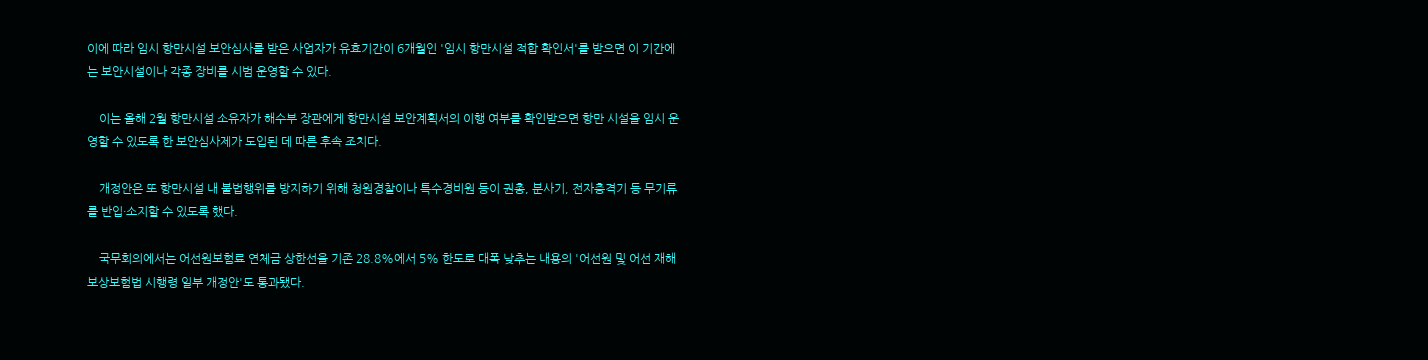이에 따라 임시 항만시설 보안심사를 받은 사업자가 유효기간이 6개월인 '임시 항만시설 적합 확인서'를 받으면 이 기간에는 보안시설이나 각종 장비를 시범 운영할 수 있다.

    이는 올해 2월 항만시설 소유자가 해수부 장관에게 항만시설 보안계획서의 이행 여부를 확인받으면 항만 시설을 임시 운영할 수 있도록 한 보안심사제가 도입된 데 따른 후속 조치다.

    개정안은 또 항만시설 내 불법행위를 방지하기 위해 청원경찰이나 특수경비원 등이 권총, 분사기, 전자충격기 등 무기류를 반입·소지할 수 있도록 했다.

    국무회의에서는 어선원보험료 연체금 상한선을 기존 28.8%에서 5% 한도로 대폭 낮추는 내용의 '어선원 및 어선 재해보상보험법 시행령 일부 개정안'도 통과됐다.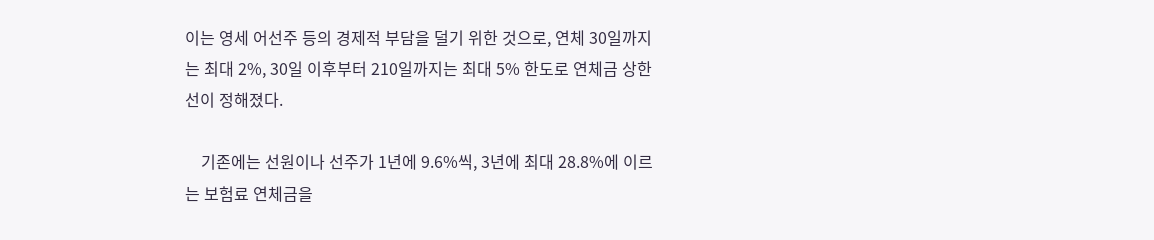이는 영세 어선주 등의 경제적 부담을 덜기 위한 것으로, 연체 30일까지는 최대 2%, 30일 이후부터 210일까지는 최대 5% 한도로 연체금 상한선이 정해졌다.

    기존에는 선원이나 선주가 1년에 9.6%씩, 3년에 최대 28.8%에 이르는 보험료 연체금을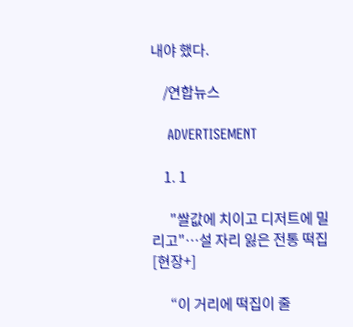내야 했다.

    /연합뉴스

    ADVERTISEMENT

    1. 1

      "쌀값에 치이고 디저트에 밀리고"…설 자리 잃은 전통 떡집 [현장+]

      “이 거리에 떡집이 줄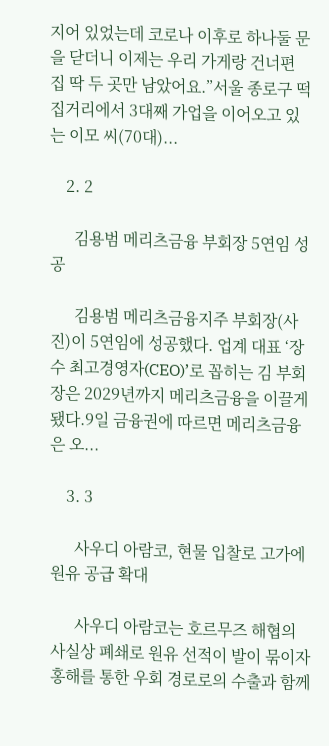지어 있었는데 코로나 이후로 하나둘 문을 닫더니 이제는 우리 가게랑 건너편 집 딱 두 곳만 남았어요.”서울 종로구 떡집거리에서 3대째 가업을 이어오고 있는 이모 씨(70대)...

    2. 2

      김용범 메리츠금융 부회장 5연임 성공

      김용범 메리츠금융지주 부회장(사진)이 5연임에 성공했다. 업계 대표 ‘장수 최고경영자(CEO)’로 꼽히는 김 부회장은 2029년까지 메리츠금융을 이끌게 됐다.9일 금융권에 따르면 메리츠금융은 오...

    3. 3

      사우디 아람코, 현물 입찰로 고가에 원유 공급 확대

      사우디 아람코는 호르무즈 해협의 사실상 폐쇄로 원유 선적이 발이 묶이자 홍해를 통한 우회 경로로의 수출과 함께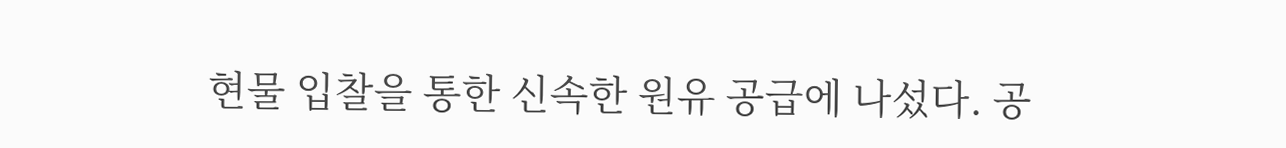현물 입찰을 통한 신속한 원유 공급에 나섰다. 공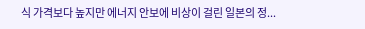식 가격보다 높지만 에너지 안보에 비상이 걸린 일본의 정...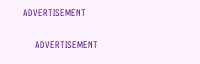ADVERTISEMENT

    ADVERTISEMENT